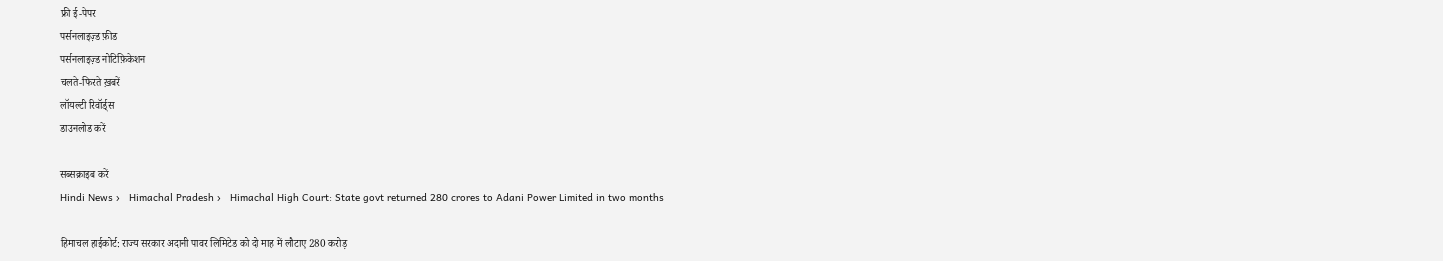फ्री ई-पेपर
पर्सनलाइज़्ड फ़ीड
पर्सनलाइज़्ड नोटिफ़िकेशन
चलते-फिरते ख़बरें
लॉयल्टी रिवॉर्ड्स
डाउनलोड करें

सब्सक्राइब करें
Hindi News ›   Himachal Pradesh ›   Himachal High Court: State govt returned 280 crores to Adani Power Limited in two months

हिमाचल हाईकोर्ट: राज्य सरकार अदानी पावर लिमिटेड को दो माह में लौटाए 280 करोड़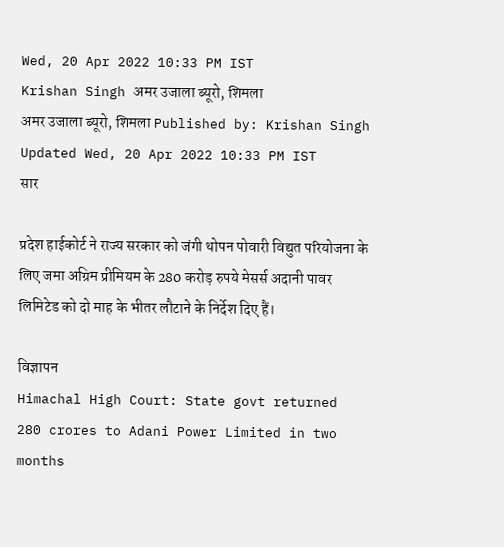Wed, 20 Apr 2022 10:33 PM IST
Krishan Singh अमर उजाला ब्यूरो, शिमला
अमर उजाला ब्यूरो, शिमला Published by: Krishan Singh Updated Wed, 20 Apr 2022 10:33 PM IST
सार

प्रदेश हाईकोर्ट ने राज्य सरकार को जंगी थोपन पोवारी विद्युत परियोजना के लिए जमा अग्रिम प्रीमियम के 280 करोड़ रुपये मेसर्स अदानी पावर लिमिटेड को दो माह के भीतर लौटाने के निर्देश दिए हैं।

विज्ञापन
Himachal High Court: State govt returned 280 crores to Adani Power Limited in two months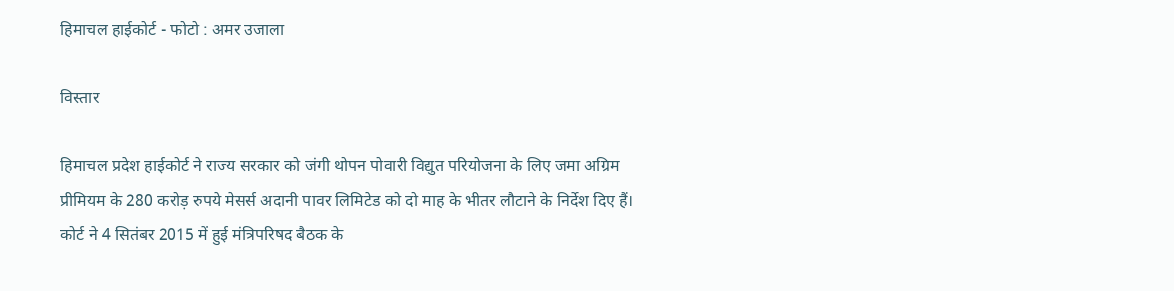हिमाचल हाईकोर्ट - फोटो : अमर उजाला

विस्तार

हिमाचल प्रदेश हाईकोर्ट ने राज्य सरकार को जंगी थोपन पोवारी विद्युत परियोजना के लिए जमा अग्रिम प्रीमियम के 280 करोड़ रुपये मेसर्स अदानी पावर लिमिटेड को दो माह के भीतर लौटाने के निर्देश दिए हैं। कोर्ट ने 4 सितंबर 2015 में हुई मंत्रिपरिषद बैठक के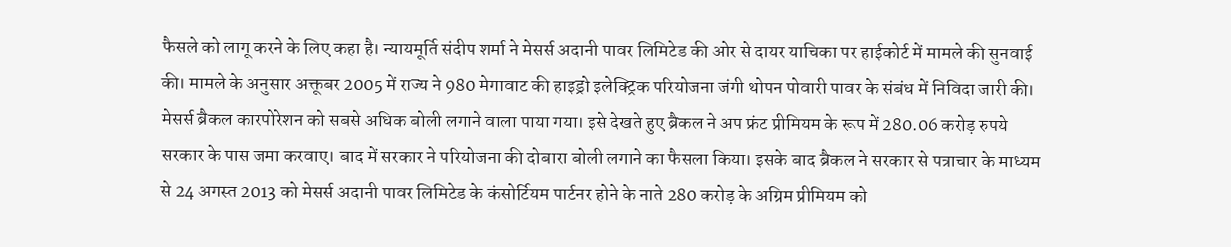फैसले को लागू करने के लिए कहा है। न्यायमूर्ति संदीप शर्मा ने मेसर्स अदानी पावर लिमिटेड की ओर से दायर याचिका पर हाईकोर्ट में मामले की सुनवाई की। मामले के अनुसार अक्तूबर 2005 में राज्य ने 980 मेगावाट की हाइड्रो इलेक्ट्रिक परियोजना जंगी थोपन पोवारी पावर के संबंध में निविदा जारी की। मेसर्स ब्रैकल कारपोरेशन को सबसे अधिक बोली लगाने वाला पाया गया। इसे देखते हुए ब्रैकल ने अप फ्रंट प्रीमियम के रूप में 280.06 करोड़ रुपये सरकार के पास जमा करवाए। बाद में सरकार ने परियोजना की दोबारा बोली लगाने का फैसला किया। इसके बाद ब्रैकल ने सरकार से पत्राचार के माध्यम से 24 अगस्त 2013 को मेसर्स अदानी पावर लिमिटेड के कंसोर्टियम पार्टनर होने के नाते 280 करोड़ के अग्रिम प्रीमियम को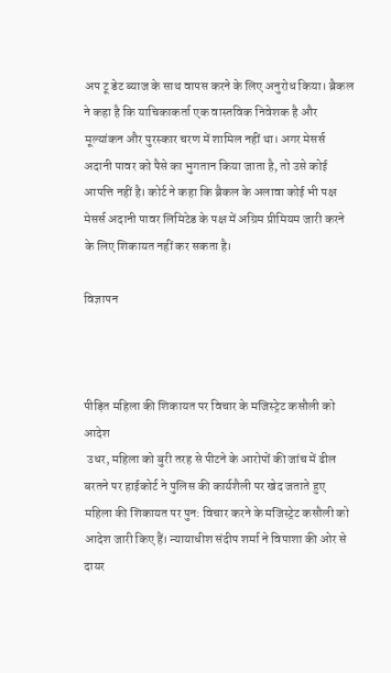अप टू डेट ब्याज के साथ वापस करने के लिए अनुरोध किया। ब्रैकल ने कहा है कि याचिकाकर्ता एक वास्तविक निवेशक है और मूल्यांकन और पुरस्कार चरण में शामिल नहीं था। अगर मेसर्स अदानी पावर को पैसे का भुगतान किया जाता है, तो उसे कोई आपत्ति नहीं है। कोर्ट ने कहा कि ब्रैकल के अलावा कोई भी पक्ष मेसर्स अदानी पावर लिमिटेड के पक्ष में अग्रिम प्रीमियम जारी करने के लिए शिकायत नहीं कर सकता है।

विज्ञापन



पीड़ित महिला की शिकायत पर विचार के मजिस्ट्रेट कसौली को आदेश
 उधर, महिला को बुरी तरह से पीटने के आरोपों की जांच में ढील बरतने पर हाईकोर्ट ने पुलिस की कार्यशैली पर खेद जताते हुए महिला की शिकायत पर पुन: विचार करने के मजिस्ट्रेट कसौली को आदेश जारी किए हैं। न्यायाधीश संदीप शर्मा ने विपाशा की ओर से दायर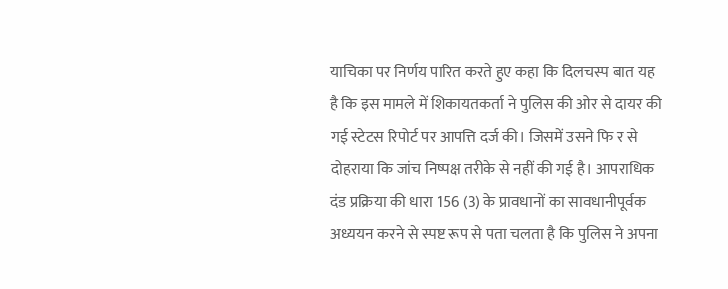याचिका पर निर्णय पारित करते हुए कहा कि दिलचस्प बात यह है कि इस मामले में शिकायतकर्ता ने पुलिस की ओर से दायर की गई स्टेटस रिपोर्ट पर आपत्ति दर्ज की। जिसमें उसने फि र से दोहराया कि जांच निष्पक्ष तरीके से नहीं की गई है। आपराधिक दंड प्रक्रिया की धारा 156 (3) के प्रावधानों का सावधानीपूर्वक अध्ययन करने से स्पष्ट रूप से पता चलता है कि पुलिस ने अपना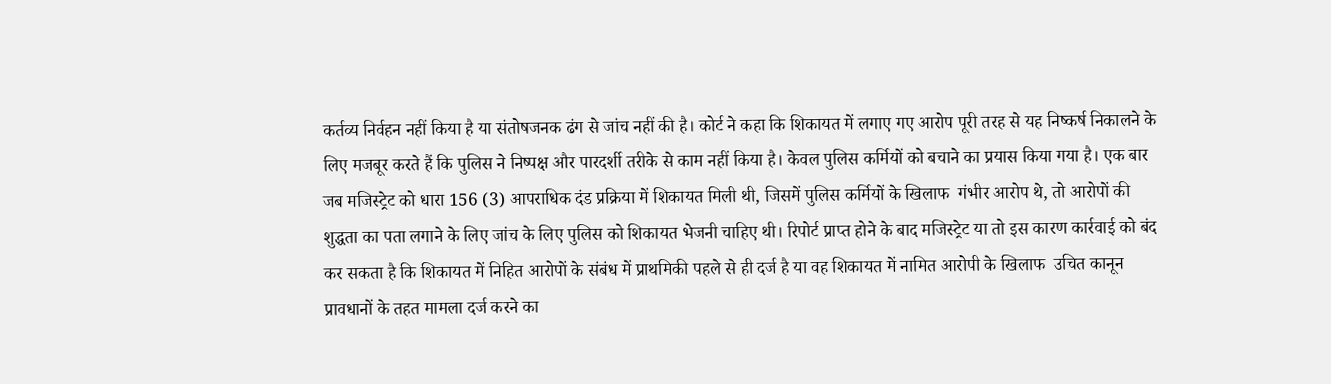कर्तव्य निर्वहन नहीं किया है या संतोषजनक ढंग से जांच नहीं की है। कोर्ट ने कहा कि शिकायत में लगाए गए आरोप पूरी तरह से यह निष्कर्ष निकालने के लिए मजबूर करते हैं कि पुलिस ने निष्पक्ष और पारदर्शी तरीके से काम नहीं किया है। केवल पुलिस कर्मियों को बचाने का प्रयास किया गया है। एक बार जब मजिस्ट्रेट को धारा 156 (3) आपराधिक दंड प्रक्रिया में शिकायत मिली थी, जिसमें पुलिस कर्मियों के खिलाफ  गंभीर आरोप थे, तो आरोपों की शुद्धता का पता लगाने के लिए जांच के लिए पुलिस को शिकायत भेजनी चाहिए थी। रिपोर्ट प्राप्त होने के बाद मजिस्ट्रेट या तो इस कारण कार्रवाई को बंद कर सकता है कि शिकायत में निहित आरोपों के संबंध में प्राथमिकी पहले से ही दर्ज है या वह शिकायत में नामित आरोपी के खिलाफ  उचित कानून प्रावधानों के तहत मामला दर्ज करने का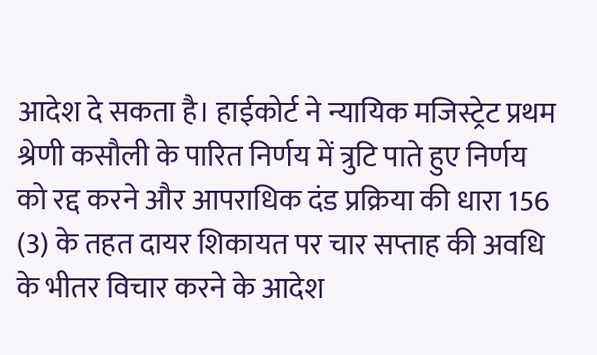आदेश दे सकता है। हाईकोर्ट ने न्यायिक मजिस्ट्रेट प्रथम श्रेणी कसौली के पारित निर्णय में त्रुटि पाते हुए निर्णय को रद्द करने और आपराधिक दंड प्रक्रिया की धारा 156 (3) के तहत दायर शिकायत पर चार सप्ताह की अवधि के भीतर विचार करने के आदेश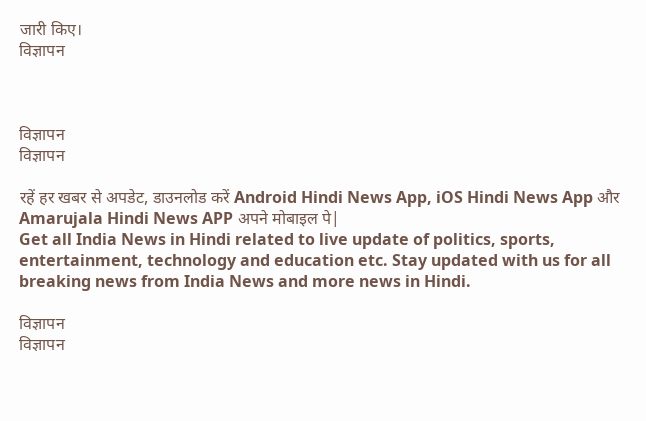जारी किए।
विज्ञापन



विज्ञापन
विज्ञापन

रहें हर खबर से अपडेट, डाउनलोड करें Android Hindi News App, iOS Hindi News App और Amarujala Hindi News APP अपने मोबाइल पे|
Get all India News in Hindi related to live update of politics, sports, entertainment, technology and education etc. Stay updated with us for all breaking news from India News and more news in Hindi.

विज्ञापन
विज्ञापन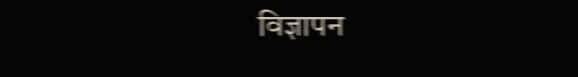विज्ञापन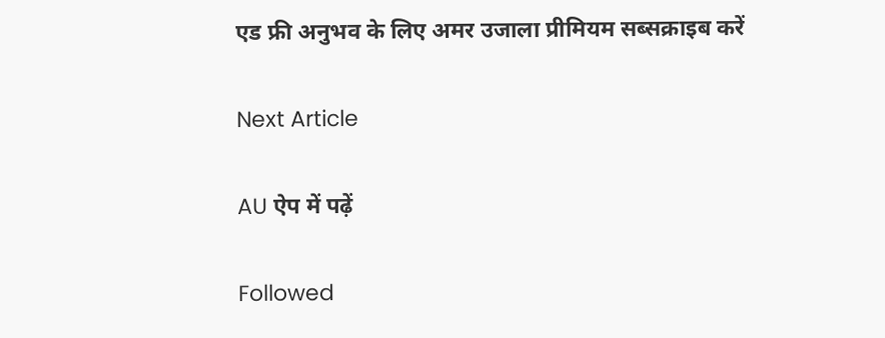एड फ्री अनुभव के लिए अमर उजाला प्रीमियम सब्सक्राइब करें

Next Article

AU ऐप में पढ़ें

Followed